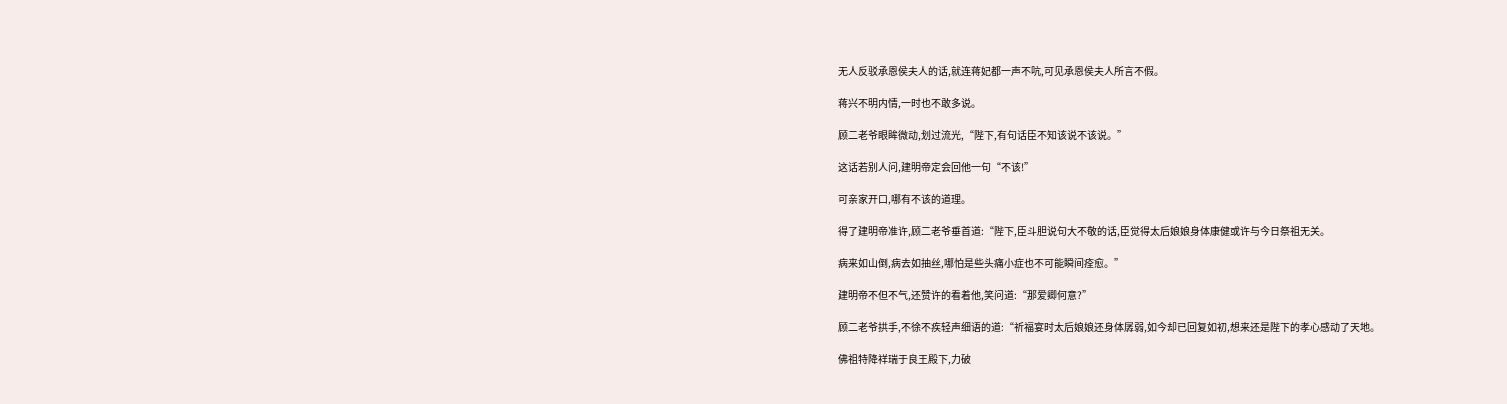无人反驳承恩侯夫人的话,就连蒋妃都一声不吭,可见承恩侯夫人所言不假。

蒋兴不明内情,一时也不敢多说。

顾二老爷眼眸微动,划过流光,“陛下,有句话臣不知该说不该说。”

这话若别人问,建明帝定会回他一句“不该!”

可亲家开口,哪有不该的道理。

得了建明帝准许,顾二老爷垂首道:“陛下,臣斗胆说句大不敬的话,臣觉得太后娘娘身体康健或许与今日祭祖无关。

病来如山倒,病去如抽丝,哪怕是些头痛小症也不可能瞬间痊愈。”

建明帝不但不气,还赞许的看着他,笑问道:“那爱卿何意?”

顾二老爷拱手,不徐不疾轻声细语的道:“祈福宴时太后娘娘还身体孱弱,如今却已回复如初,想来还是陛下的孝心感动了天地。

佛祖特降祥瑞于良王殿下,力破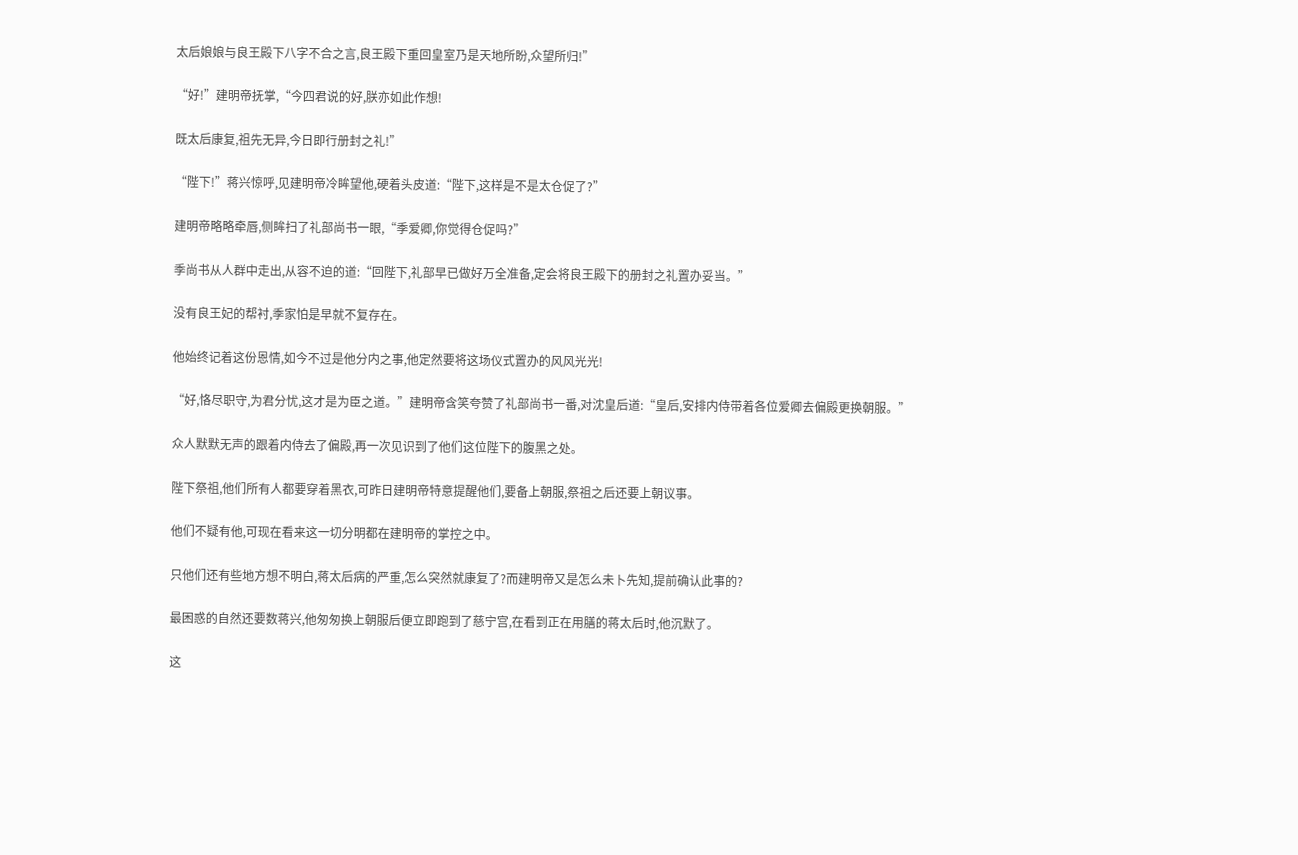太后娘娘与良王殿下八字不合之言,良王殿下重回皇室乃是天地所盼,众望所归!”

“好!”建明帝抚掌,“今四君说的好,朕亦如此作想!

既太后康复,祖先无异,今日即行册封之礼!”

“陛下!”蒋兴惊呼,见建明帝冷眸望他,硬着头皮道:“陛下,这样是不是太仓促了?”

建明帝略略牵唇,侧眸扫了礼部尚书一眼,“季爱卿,你觉得仓促吗?”

季尚书从人群中走出,从容不迫的道:“回陛下,礼部早已做好万全准备,定会将良王殿下的册封之礼置办妥当。”

没有良王妃的帮衬,季家怕是早就不复存在。

他始终记着这份恩情,如今不过是他分内之事,他定然要将这场仪式置办的风风光光!

“好,恪尽职守,为君分忧,这才是为臣之道。”建明帝含笑夸赞了礼部尚书一番,对沈皇后道:“皇后,安排内侍带着各位爱卿去偏殿更换朝服。”

众人默默无声的跟着内侍去了偏殿,再一次见识到了他们这位陛下的腹黑之处。

陛下祭祖,他们所有人都要穿着黑衣,可昨日建明帝特意提醒他们,要备上朝服,祭祖之后还要上朝议事。

他们不疑有他,可现在看来这一切分明都在建明帝的掌控之中。

只他们还有些地方想不明白,蒋太后病的严重,怎么突然就康复了?而建明帝又是怎么未卜先知,提前确认此事的?

最困惑的自然还要数蒋兴,他匆匆换上朝服后便立即跑到了慈宁宫,在看到正在用膳的蒋太后时,他沉默了。

这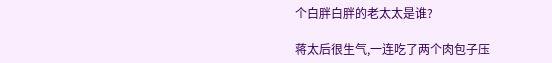个白胖白胖的老太太是谁?

蒋太后很生气,一连吃了两个肉包子压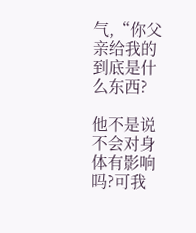气,“你父亲给我的到底是什么东西?

他不是说不会对身体有影响吗?可我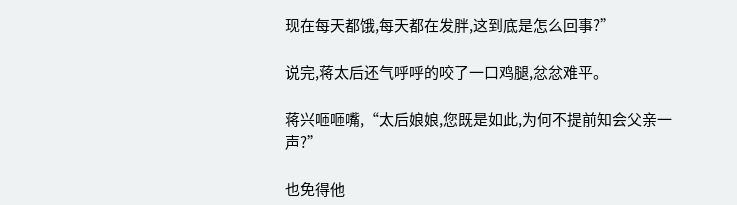现在每天都饿,每天都在发胖,这到底是怎么回事?”

说完,蒋太后还气呼呼的咬了一口鸡腿,忿忿难平。

蒋兴咂咂嘴,“太后娘娘,您既是如此,为何不提前知会父亲一声?”

也免得他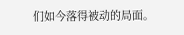们如今落得被动的局面。